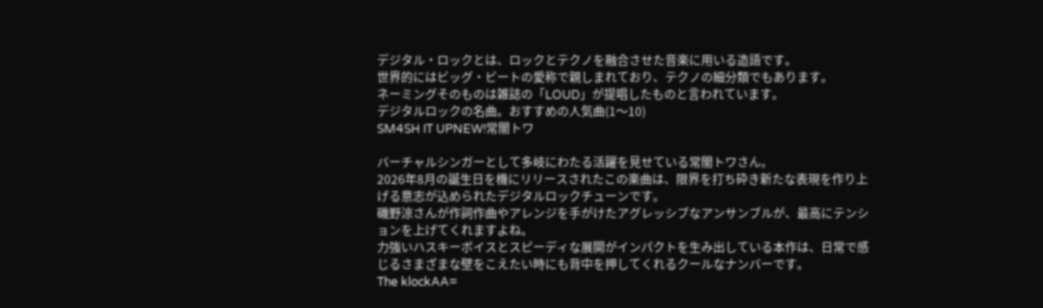デジタル・ロックとは、ロックとテクノを融合させた音楽に用いる造語です。
世界的にはビッグ・ビートの愛称で親しまれており、テクノの細分類でもあります。
ネーミングそのものは雑誌の「LOUD」が提唱したものと言われています。
デジタルロックの名曲。おすすめの人気曲(1〜10)
SM4SH IT UPNEW!常闇トワ

バーチャルシンガーとして多岐にわたる活躍を見せている常闇トワさん。
2026年8月の誕生日を機にリリースされたこの楽曲は、限界を打ち砕き新たな表現を作り上げる意志が込められたデジタルロックチューンです。
磯野涼さんが作詞作曲やアレンジを手がけたアグレッシブなアンサンブルが、最高にテンションを上げてくれますよね。
力強いハスキーボイスとスピーディな展開がインパクトを生み出している本作は、日常で感じるさまざまな壁をこえたい時にも背中を押してくれるクールなナンバーです。
The klockAA=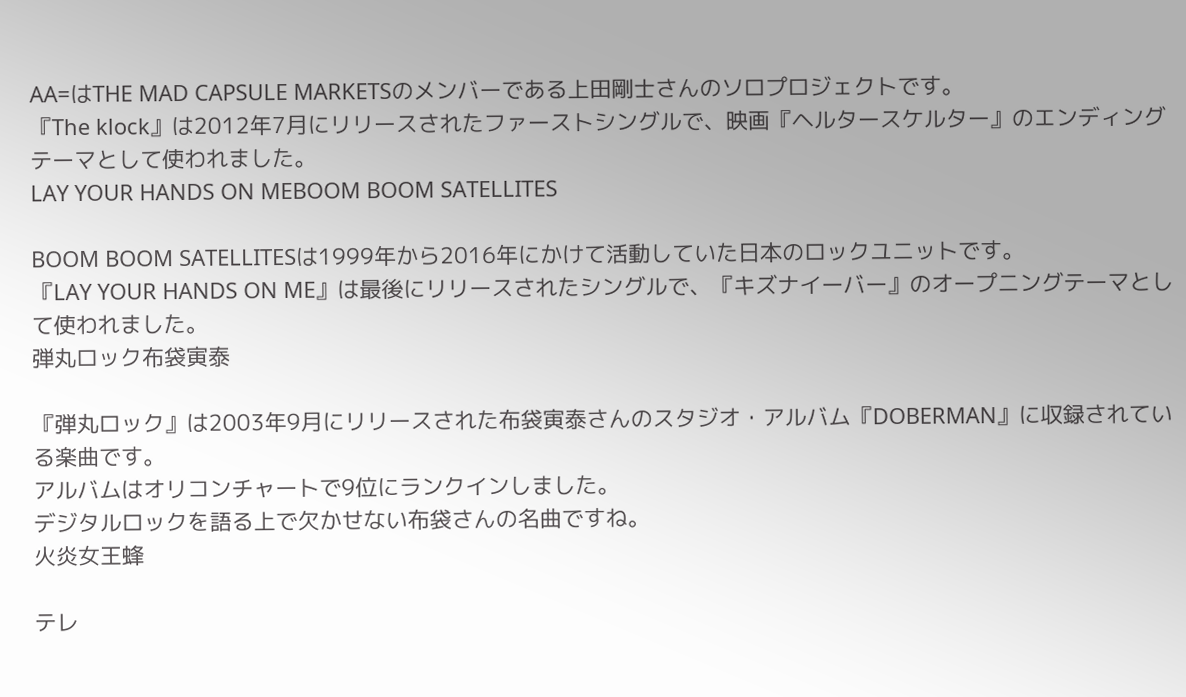AA=はTHE MAD CAPSULE MARKETSのメンバーである上田剛士さんのソロプロジェクトです。
『The klock』は2012年7月にリリースされたファーストシングルで、映画『ヘルタースケルター』のエンディングテーマとして使われました。
LAY YOUR HANDS ON MEBOOM BOOM SATELLITES

BOOM BOOM SATELLITESは1999年から2016年にかけて活動していた日本のロックユニットです。
『LAY YOUR HANDS ON ME』は最後にリリースされたシングルで、『キズナイーバー』のオープニングテーマとして使われました。
弾丸ロック布袋寅泰

『弾丸ロック』は2003年9月にリリースされた布袋寅泰さんのスタジオ・アルバム『DOBERMAN』に収録されている楽曲です。
アルバムはオリコンチャートで9位にランクインしました。
デジタルロックを語る上で欠かせない布袋さんの名曲ですね。
火炎女王蜂

テレ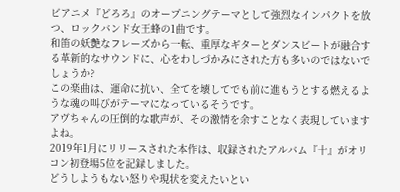ビアニメ『どろろ』のオープニングテーマとして強烈なインパクトを放つ、ロックバンド女王蜂の1曲です。
和笛の妖艶なフレーズから一転、重厚なギターとダンスビートが融合する革新的なサウンドに、心をわしづかみにされた方も多いのではないでしょうか?
この楽曲は、運命に抗い、全てを壊してでも前に進もうとする燃えるような魂の叫びがテーマになっているそうです。
アヴちゃんの圧倒的な歌声が、その激情を余すことなく表現していますよね。
2019年1月にリリースされた本作は、収録されたアルバム『十』がオリコン初登場5位を記録しました。
どうしようもない怒りや現状を変えたいとい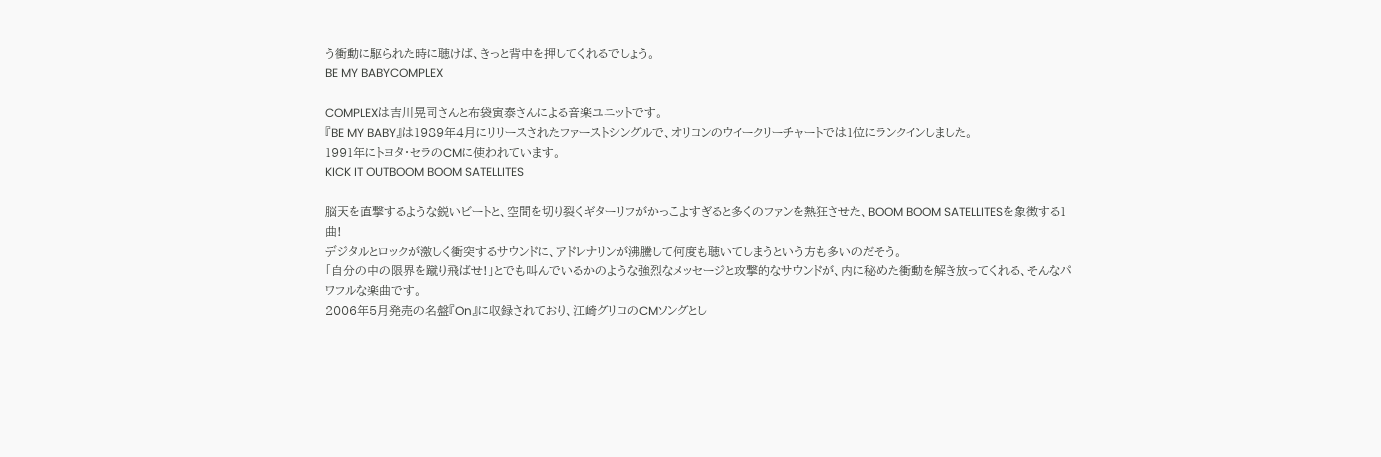う衝動に駆られた時に聴けば、きっと背中を押してくれるでしょう。
BE MY BABYCOMPLEX

COMPLEXは吉川晃司さんと布袋寅泰さんによる音楽ユニットです。
『BE MY BABY』は1989年4月にリリースされたファーストシングルで、オリコンのウイークリーチャートでは1位にランクインしました。
1991年にトヨタ・セラのCMに使われています。
KICK IT OUTBOOM BOOM SATELLITES

脳天を直撃するような鋭いビートと、空間を切り裂くギターリフがかっこよすぎると多くのファンを熱狂させた、BOOM BOOM SATELLITESを象徴する1曲!
デジタルとロックが激しく衝突するサウンドに、アドレナリンが沸騰して何度も聴いてしまうという方も多いのだそう。
「自分の中の限界を蹴り飛ばせ!」とでも叫んでいるかのような強烈なメッセージと攻撃的なサウンドが、内に秘めた衝動を解き放ってくれる、そんなパワフルな楽曲です。
2006年5月発売の名盤『On』に収録されており、江崎グリコのCMソングとし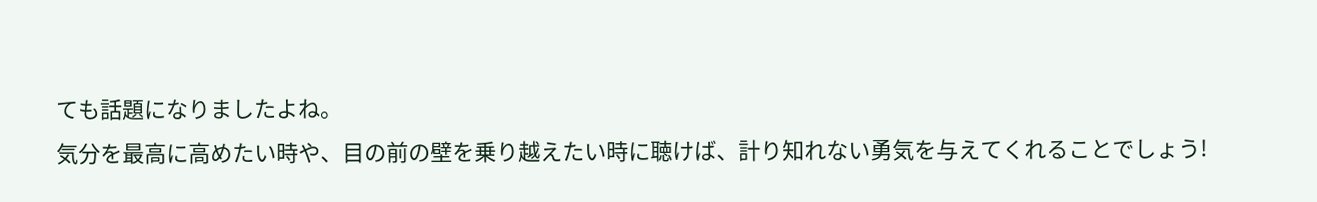ても話題になりましたよね。
気分を最高に高めたい時や、目の前の壁を乗り越えたい時に聴けば、計り知れない勇気を与えてくれることでしょう!